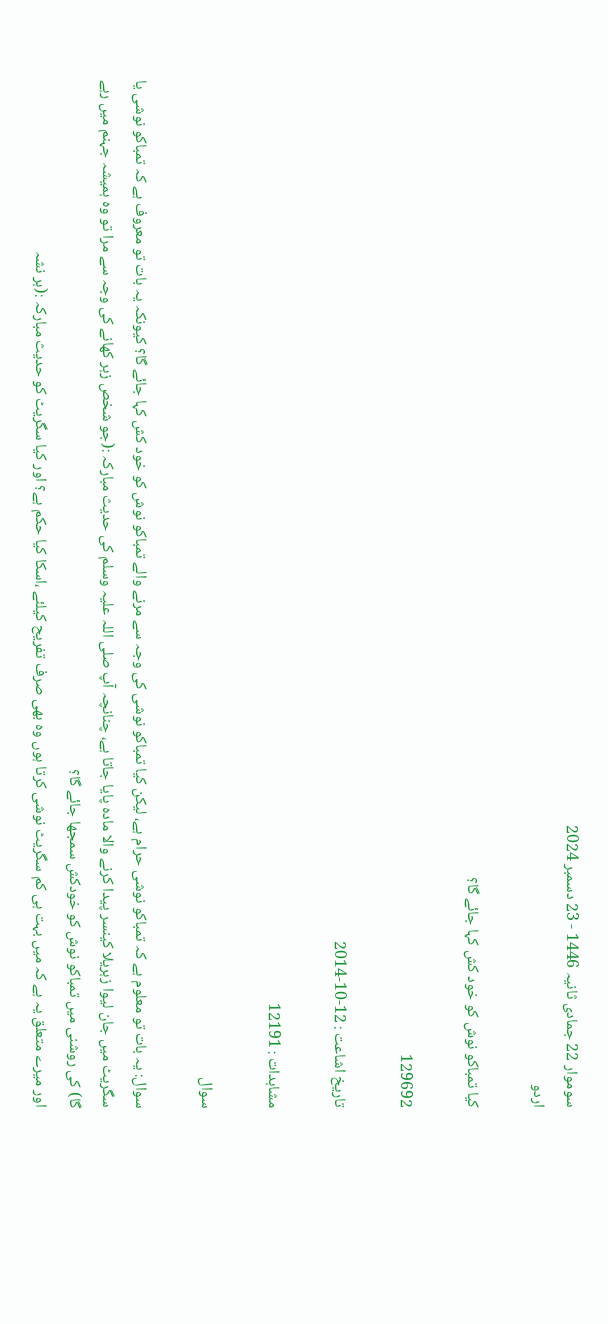سوموار 22 جمادی ثانیہ 1446 - 23 دسمبر 2024
اردو

کیا تمباکو نوش کو خود کش کہا جائے گا؟

129692

تاریخ اشاعت : 12-10-2014

مشاہدات : 12191

سوال

سوال: یہ بات تو معلوم ہے کہ تمباکو نوشی حرام ہے، لیکن کیا تمباکو نوشی کی وجہ سے مرنے والے تمباکو نوش کو خود کش کہا جائے گا؟ کیونکہ یہ بات تو معروف ہے کہ تمباکو نوشی یا سگریٹ میں جان لیوا زہریلا کینسر پیدا کرنے والا مادہ پایا جاتا ہے، چنانچہ آپ صلی اللہ علیہ وسلم کی حدیث مبارکہ :(جو شخص زہر کھانے کی وجہ سے مرا تو وہ ہمیشہ جہنم میں رہے گا) کی روشنی میں تمباکو نوش کو خودکش سمجھا جائے گا؟
اور میرے متعلق یہ ہے کہ میں بہت ہی کم سگریٹ نوشی کرتا ہوں وہ بھی صرف تفریح کیلئے ،اسکا کیا حکم ہے؟ اور کیا سگریٹ کو حدیث مبارکہ :(ہر نشہ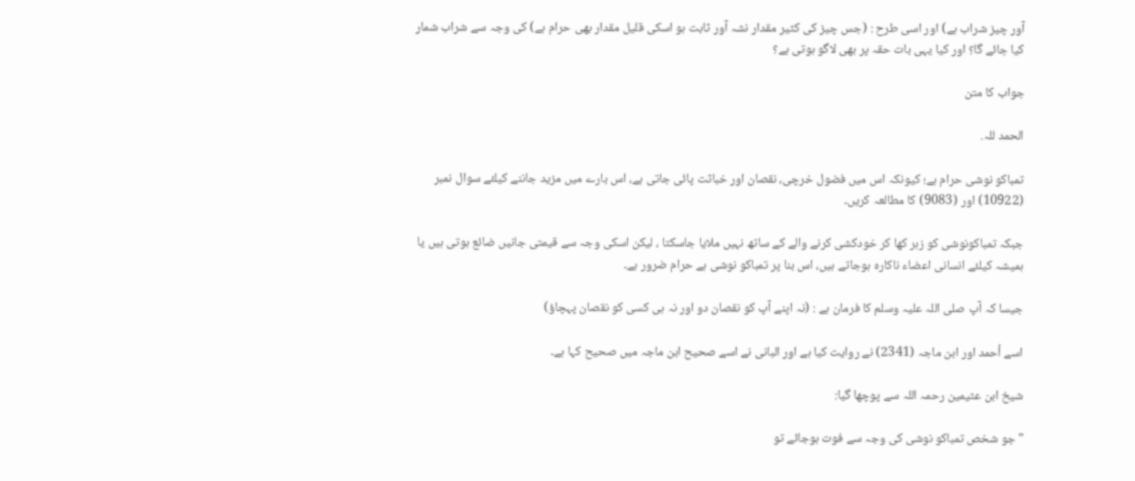آور چیز شراب ہے) اور اسی طرح : (جس چیز کی کثیر مقدار نشہ آور ثابت ہو اسکی قلیل مقدار بھی حرام ہے) کی وجہ سے شراب شمار کیا جائے گا؟ اور کیا یہی بات حقہ پر بھی لاگو ہوتی ہے؟

جواب کا متن

الحمد للہ.

تمباکو نوشی حرام ہے؛ کیونکہ اس میں فضول خرچی، نقصان اور خباثت پائی جاتی ہے، اس بارے میں مزید جاننے کیلئے سوال نمبر (10922) اور (9083) کا مطالعہ کریں۔

جبکہ تمباکونوشی کو زہر کھا کر خودکشی کرنے والے کے ساتھ نہیں ملایا جاسکتا ، لیکن اسکی وجہ سے قیمتی جانیں ضائع ہوتی ہیں یا ہمیشہ کیلئے انسانی اعضاء ناکارہ ہوجاتے ہیں، اس بنا پر تمباکو نوشی ہے حرام ضرور ہے۔

جیسا کہ آپ صلی اللہ علیہ وسلم کا فرمان ہے : (نہ اپنے آپ کو نقصان دو اور نہ ہی کسی کو نقصان پہچاؤ)

اسے أحمد اور ابن ماجہ (2341) نے روایت کیا ہے اور البانی نے اسے صحيح ابن ماجہ میں صحیح کہا ہے۔

شیخ ابن عثیمین رحمہ اللہ سے پوچھا گیا:

"جو شخص تمباکو نوشی کی وجہ سے فوت ہوجائے تو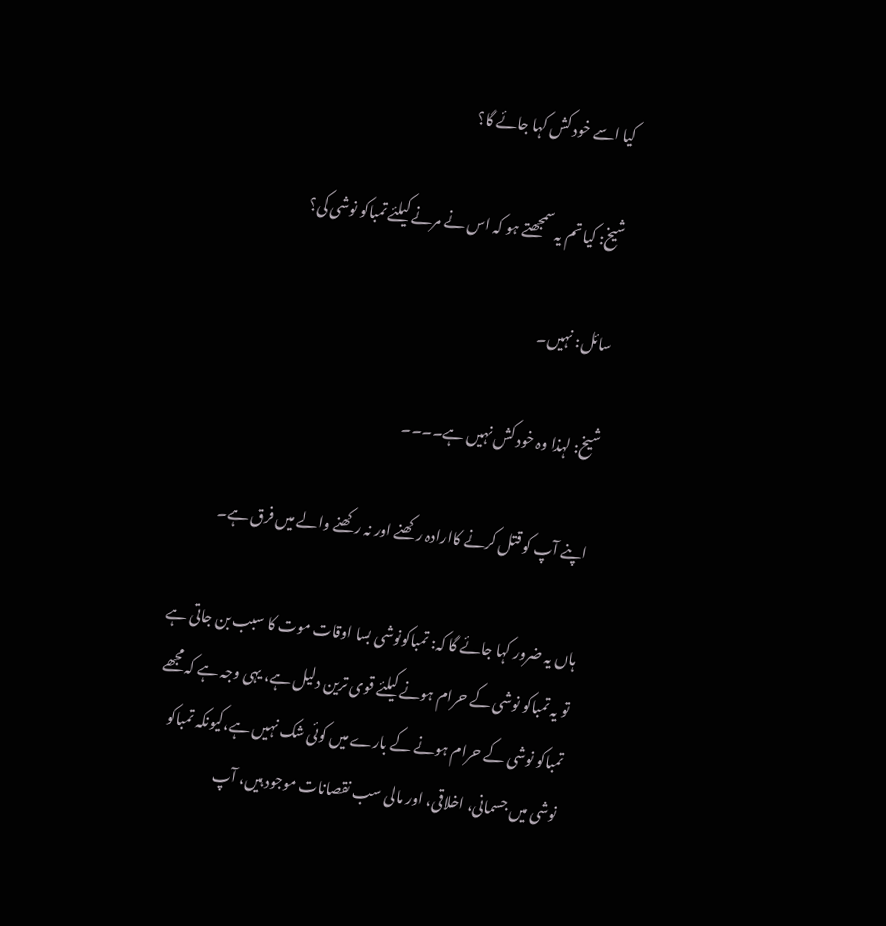کیا اسے خود کش کہا جائے گا؟

شیخ: کیا تم یہ سمجھتے ہو کہ اس نے مرنے کیلئے تمباکو نوشی کی؟

سائل: نہیں۔

شیخ: لہذا وہ خود کش نہیں ہے۔۔۔۔

اپنے آپ کو قتل کرنے کاارادہ رکھنے اور نہ رکھنے والے میں فرق ہے۔

ہاں یہ ضرور کہا جائے گا کہ: تمباکونوشی بسا اوقات موت کا سبب بن جاتی ہے تو یہ تمباکو نوشی کے حرام ہونے کیلئے قوی ترین دلیل ہے، یہی وجہ ہے کہ مجھے تمباکو نوشی کے حرام ہونے کے بارے میں کوئی شک نہیں ہے،کیونکہ تمباکو نوشی میں جسمانی، اخلاقی، اور مالی سب نقصانات موجود ہیں، آپ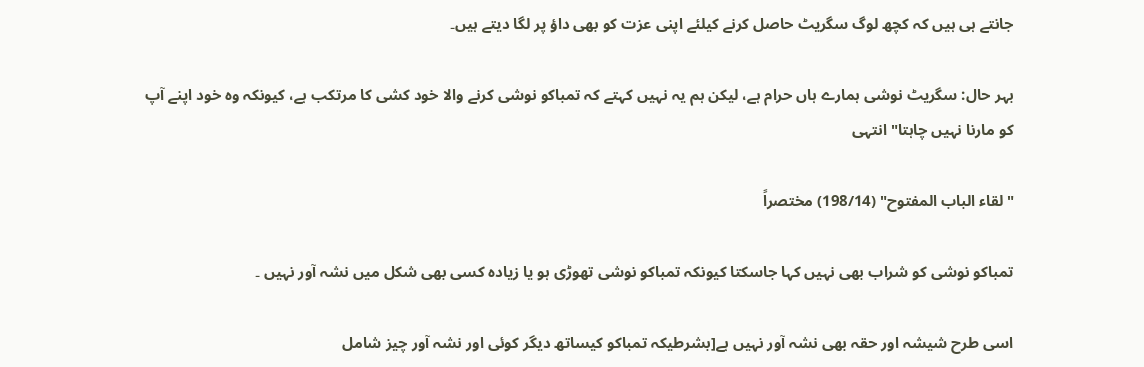جانتے ہی ہیں کہ کچھ لوگ سگریٹ حاصل کرنے کیلئے اپنی عزت کو بھی داؤ پر لگا دیتے ہیں۔

بہر حال: سگریٹ نوشی ہمارے ہاں حرام ہے، لیکن ہم یہ نہیں کہتے کہ تمباکو نوشی کرنے والا خود کشی کا مرتکب ہے، کیونکہ وہ خود اپنے آپ کو مارنا نہیں چاہتا"انتہی

"لقاء الباب المفتوح" (198/14) مختصراً

تمباکو نوشی کو شراب بھی نہیں کہا جاسکتا کیونکہ تمباکو نوشی تھوڑی ہو یا زیادہ کسی بھی شکل میں نشہ آور نہیں ۔

اسی طرح شیشہ اور حقہ بھی نشہ آور نہیں ہے[بشرطیکہ تمباکو کیساتھ دیگر کوئی اور نشہ آور چیز شامل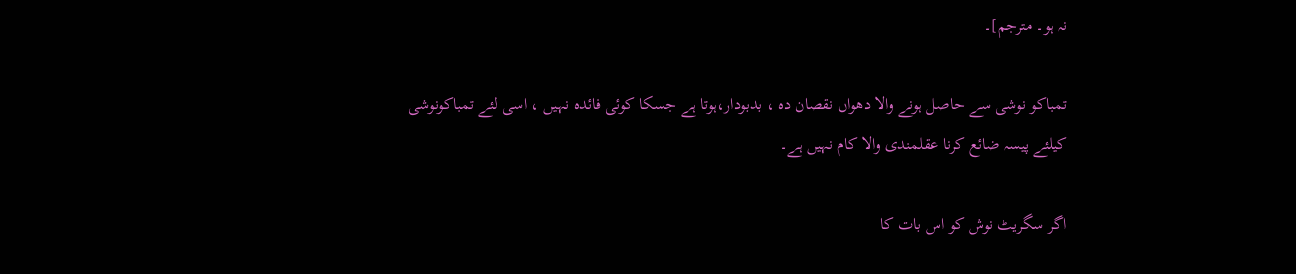نہ ہو۔ مترجم]۔

تمباکو نوشی سے حاصل ہونے والا دھواں نقصان دہ ، بدبودار،ہوتا ہے جسکا کوئی فائدہ نہیں ، اسی لئے تمباکونوشی کیلئے پیسہ ضائع کرنا عقلمندی والا کام نہیں ہے۔

اگر سگریٹ نوش کو اس بات کا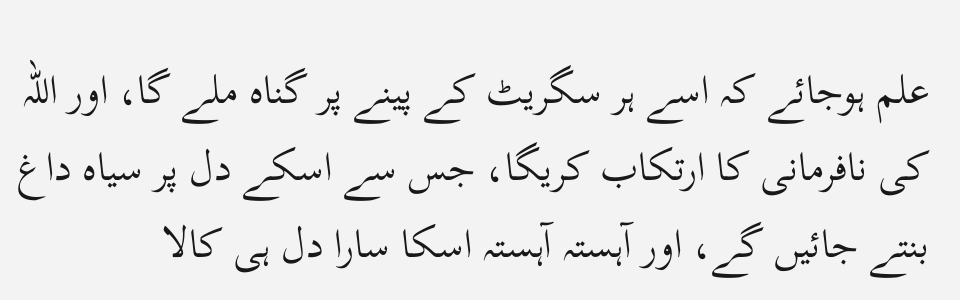علم ہوجائے کہ اسے ہر سگریٹ کے پینے پر گناہ ملے گا، اور اللہ کی نافرمانی کا ارتکاب کریگا، جس سے اسکے دل پر سیاہ داغ بنتے جائیں گے، اور آہستہ آہستہ اسکا سارا دل ہی کالا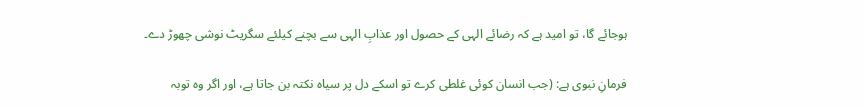ہوجائے گا، تو امید ہے کہ رضائے الہی کے حصول اور عذابِ الہی سے بچنے کیلئے سگریٹ نوشی چھوڑ دے۔

فرمانِ نبوی ہے: (جب انسان کوئی غلطی کرے تو اسکے دل پر سیاہ نکتہ بن جاتا ہے، اور اگر وہ توبہ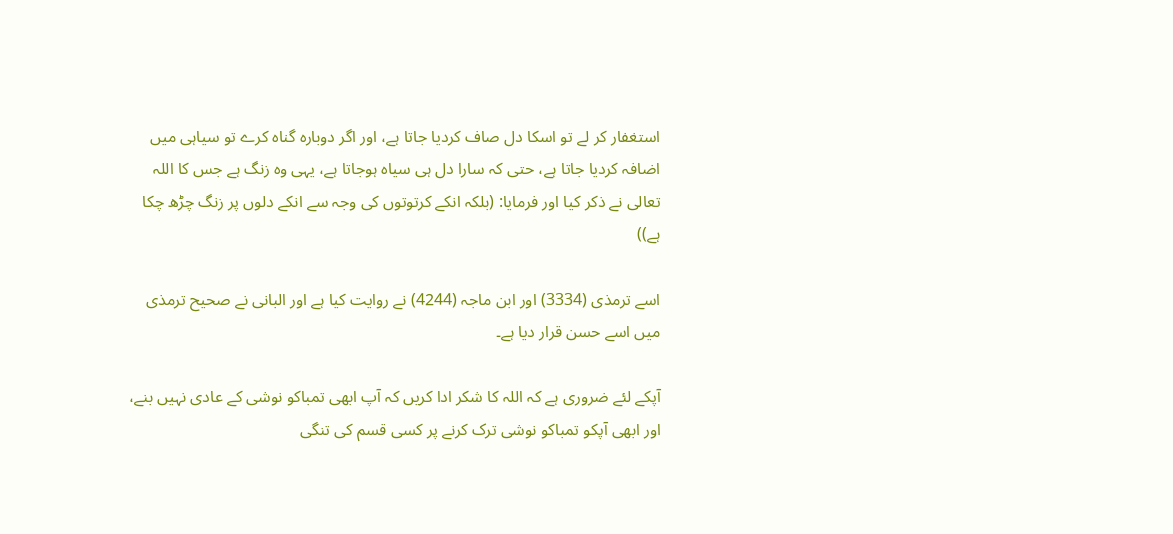استغفار کر لے تو اسکا دل صاف کردیا جاتا ہے، اور اگر دوبارہ گناہ کرے تو سیاہی میں اضافہ کردیا جاتا ہے، حتی کہ سارا دل ہی سیاہ ہوجاتا ہے، یہی وہ زنگ ہے جس کا اللہ تعالی نے ذکر کیا اور فرمایا: (بلکہ انکے کرتوتوں کی وجہ سے انکے دلوں پر زنگ چڑھ چکا ہے))

اسے ترمذی (3334) اور ابن ماجہ (4244) نے روایت کیا ہے اور البانی نے صحيح ترمذی میں اسے حسن قرار دیا ہے۔

آپکے لئے ضروری ہے کہ اللہ کا شکر ادا کریں کہ آپ ابھی تمباکو نوشی کے عادی نہیں بنے، اور ابھی آپکو تمباکو نوشی ترک کرنے پر کسی قسم کی تنگی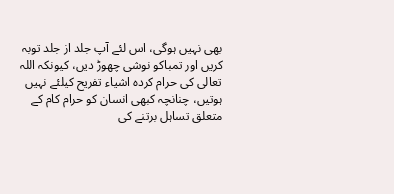بھی نہیں ہوگی، اس لئے آپ جلد از جلد توبہ کریں اور تمباکو نوشی چھوڑ دیں، کیونکہ اللہ تعالی کی حرام کردہ اشیاء تفریح کیلئے نہیں ہوتیں، چنانچہ کبھی انسان کو حرام کام کے متعلق تساہل برتنے کی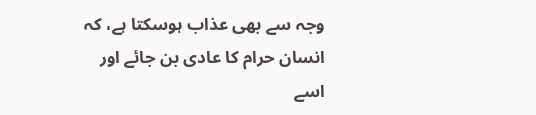وجہ سے بھی عذاب ہوسکتا ہے، کہ انسان حرام کا عادی بن جائے اور اسے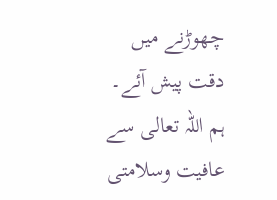چھوڑنے میں دقت پیش آئے۔ ہم اللہ تعالی سے عافیت وسلامتی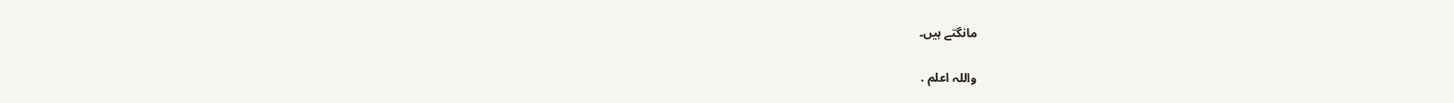مانگتے ہیں۔

واللہ اعلم .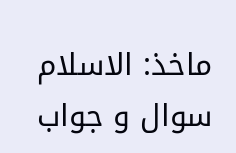ماخذ: الاسلام سوال و جواب